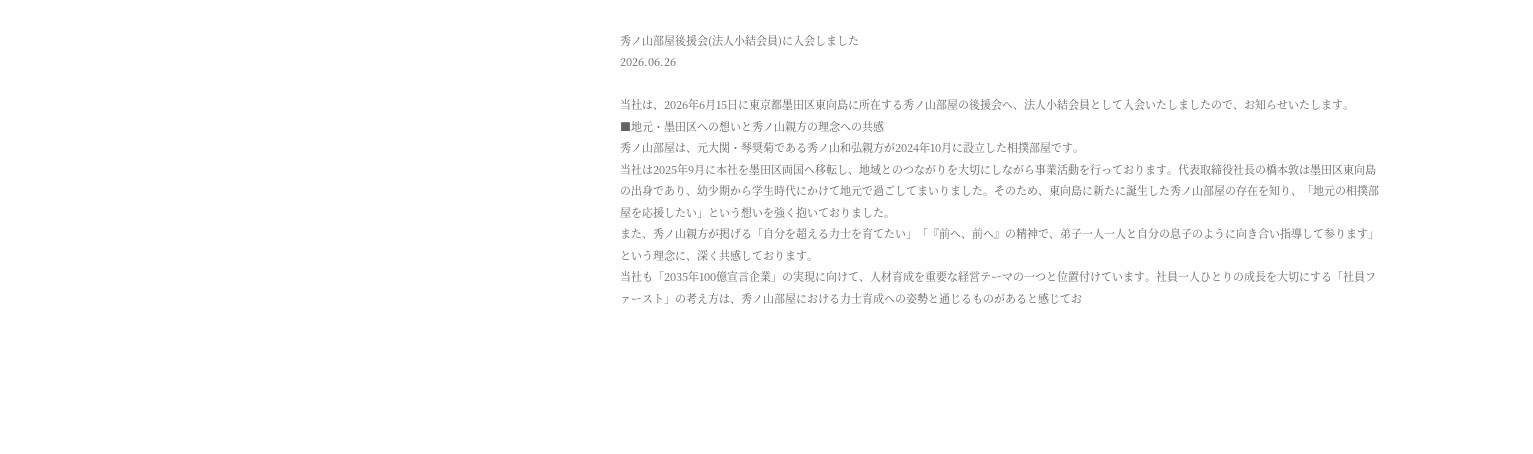秀ノ山部屋後援会(法人小結会員)に入会しました
2026.06.26

当社は、2026年6月15日に東京都墨田区東向島に所在する秀ノ山部屋の後援会へ、法人小結会員として入会いたしましたので、お知らせいたします。
■地元・墨田区への想いと秀ノ山親方の理念への共感
秀ノ山部屋は、元大関・琴奨菊である秀ノ山和弘親方が2024年10月に設立した相撲部屋です。
当社は2025年9月に本社を墨田区両国へ移転し、地域とのつながりを大切にしながら事業活動を行っております。代表取締役社長の橋本敦は墨田区東向島の出身であり、幼少期から学生時代にかけて地元で過ごしてまいりました。そのため、東向島に新たに誕生した秀ノ山部屋の存在を知り、「地元の相撲部屋を応援したい」という想いを強く抱いておりました。
また、秀ノ山親方が掲げる「自分を超える力士を育てたい」「『前へ、前へ』の精神で、弟子一人一人と自分の息子のように向き合い指導して参ります」という理念に、深く共感しております。
当社も「2035年100億宣言企業」の実現に向けて、人材育成を重要な経営テーマの一つと位置付けています。社員一人ひとりの成長を大切にする「社員ファースト」の考え方は、秀ノ山部屋における力士育成への姿勢と通じるものがあると感じてお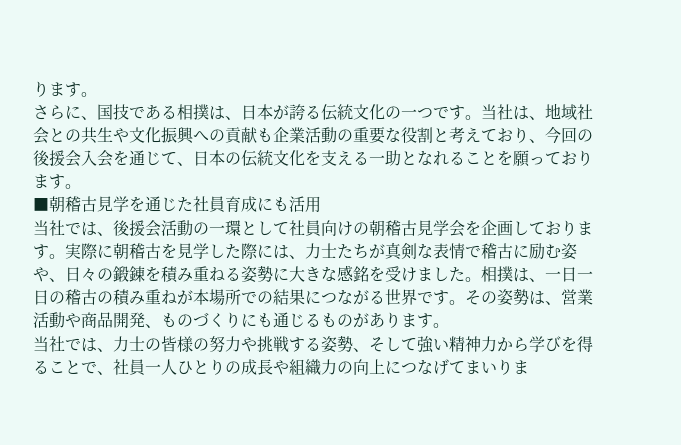ります。
さらに、国技である相撲は、日本が誇る伝統文化の一つです。当社は、地域社会との共生や文化振興への貢献も企業活動の重要な役割と考えており、今回の後援会入会を通じて、日本の伝統文化を支える一助となれることを願っております。
■朝稽古見学を通じた社員育成にも活用
当社では、後援会活動の一環として社員向けの朝稽古見学会を企画しております。実際に朝稽古を見学した際には、力士たちが真剣な表情で稽古に励む姿や、日々の鍛錬を積み重ねる姿勢に大きな感銘を受けました。相撲は、一日一日の稽古の積み重ねが本場所での結果につながる世界です。その姿勢は、営業活動や商品開発、ものづくりにも通じるものがあります。
当社では、力士の皆様の努力や挑戦する姿勢、そして強い精神力から学びを得ることで、社員一人ひとりの成長や組織力の向上につなげてまいりま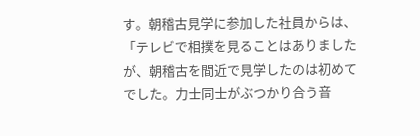す。朝稽古見学に参加した社員からは、「テレビで相撲を見ることはありましたが、朝稽古を間近で見学したのは初めてでした。力士同士がぶつかり合う音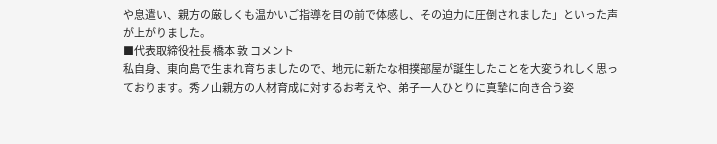や息遣い、親方の厳しくも温かいご指導を目の前で体感し、その迫力に圧倒されました」といった声が上がりました。
■代表取締役社長 橋本 敦 コメント
私自身、東向島で生まれ育ちましたので、地元に新たな相撲部屋が誕生したことを大変うれしく思っております。秀ノ山親方の人材育成に対するお考えや、弟子一人ひとりに真摯に向き合う姿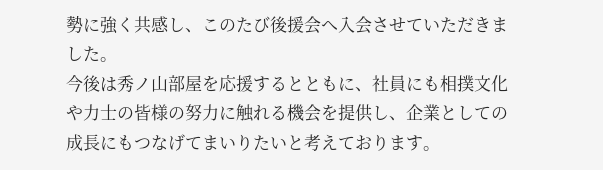勢に強く共感し、このたび後援会へ入会させていただきました。
今後は秀ノ山部屋を応援するとともに、社員にも相撲文化や力士の皆様の努力に触れる機会を提供し、企業としての成長にもつなげてまいりたいと考えております。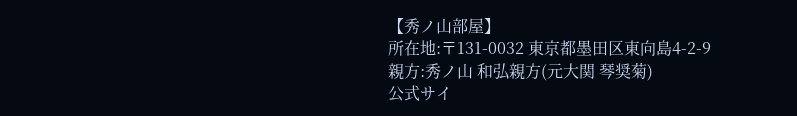【秀ノ山部屋】
所在地:〒131-0032 東京都墨田区東向島4-2-9
親方:秀ノ山 和弘親方(元大関 琴奨菊)
公式サイ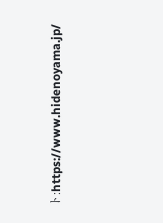ト:https://www.hidenoyama.jp/